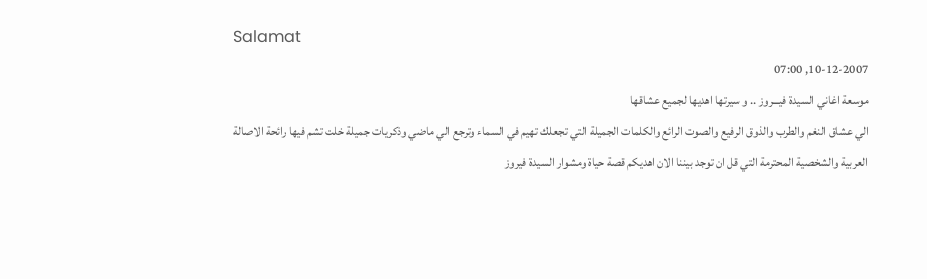Salamat
10-12-2007, 07:00
موسعة اغاني السيدة فيـــروز .. و سيرتها اهديها لجميع عشاقها
الي عشاق النغم والطرب والذوق الرفيع والصوت الرائع والكلمات الجميلة التي تجعلك تهيم في السماء وترجع الي ماضي وذكريات جميلة خلت تشم فيها رائحة الاصالة العربية والشخصية المحترمة التي قل ان توجد بيننا الان اهديكم قصة حياة ومشوار السيدة فيروز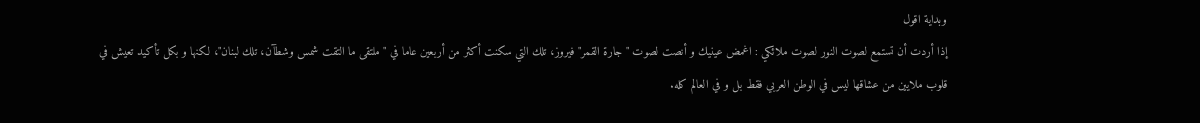وبداية اقول
إذا أردت أن تستمع لصوت النور لصوت ملائكي : اغمض عينيك و أنصت لصوت "جارة القمر" فيروز، تلك التي سكنت أكثر من أربعين عاما في "ملتقى ما التقت شمس وشطآن، تلك لبنان"، لكنها و بكل تأكيد تعيش في قلوب ملايين من عشاقها ليس في الوطن العربي فقط بل و في العالم كله.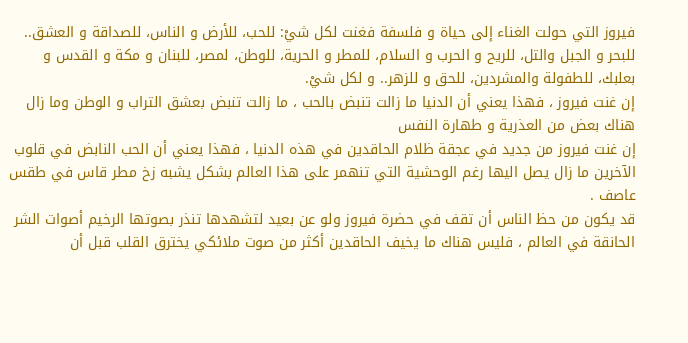فيروز التي حولت الغناء إلى حياة و فلسفة فغنت لكل شيْ: للحب، للأرض و الناس، للصداقة و العشق.. للبحر و الجبل والتل، للريح و الحرب و السلام، للمطر و الحرية، للوطن، لمصر، للبنان و مكة و القدس و بعلبك، للطفولة والمشردين، للحق و للزهر.. و لكل شيْ.
إن غنت فيروز ، فهذا يعني أن الدنيا ما زالت تنبض بالحب ، ما زالت تنبض بعشق التراب و الوطن وما زال هناك بعض من العذرية و طهارة النفس
إن غنت فيروز من جديد في عجقة ظلام الحاقدين في هذه الدنيا ، فهذا يعني أن الحب النابض في قلوب الآخرين ما زال يصل اليها رغم الوحشية التي تنهمر على هذا العالم بشكل يشبه زخ مطر قاس في طقس عاصف .
قد يكون من حظ الناس أن تقف في حضرة فيروز ولو عن بعيد لتشهدها تنذر بصوتها الرخيم أصوات الشر الحانقة في العالم ، فليس هناك ما يخيف الحاقدين أكثر من صوت ملائكي يخترق القلب قبل أن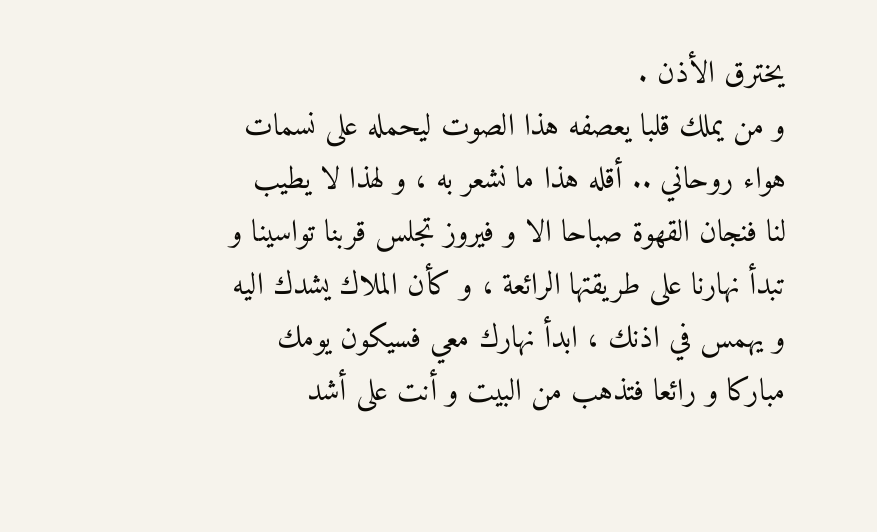يخترق الأذن .
و من يملك قلبا يعصفه هذا الصوت ليحمله على نسمات هواء روحاني .. أقله هذا ما نشعر به ، و لهذا لا يطيب لنا فنجان القهوة صباحا الا و فيروز تجلس قربنا تواسينا و تبدأ نهارنا على طريقتها الرائعة ، و كأن الملاك يشدك اليه و يهمس في اذنك ، ابدأ نهارك معي فسيكون يومك مباركا و رائعا فتذهب من البيت و أنت على أشد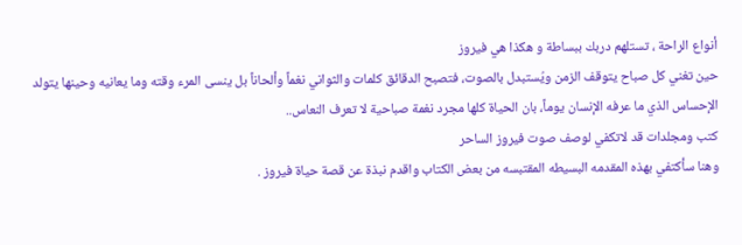أنواع الراحة ، تستلهم دربك ببساطة و هكذا هي فيروز
حين تغني كل صباح يتوقف الزمن ويُستبدل بالصوت، فتصبح الدقائق كلمات والثواني نغماً وألحاناً بل ينسى المرء وقته وما يعانيه وحينها يتولد الإحساس الذي ما عرفه الإنسان يوماً، بان الحياة كلها مجرد نغمة صباحية لا تعرف النعاس..
كتب ومجلدات قد لاتكفي لوصف صوت فيروز الساحر
وهنا سأكتفي بهذه المقدمه البسيطه المقتبسه من بعض الكتاب واقدم نبذة عن قصة حياة فيروز .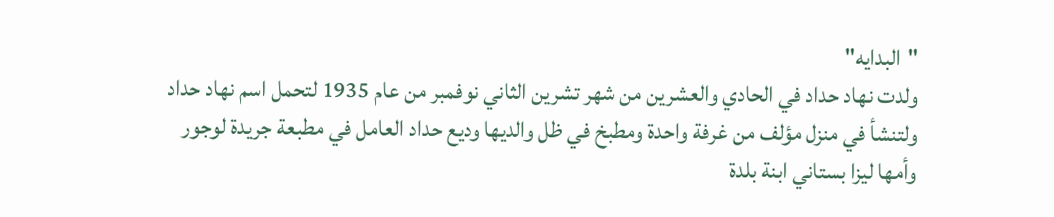"البدايه"
ولدت نهاد حداد في الحادي والعشرين من شهر تشرين الثاني نوفمبر من عام 1935 لتحمل اسم نهاد حداد ولتنشأ في منزل مؤلف من غرفة واحدة ومطبخ في ظل والديها وديع حداد العامل في مطبعة جريدة لوجور وأمها ليزا بستاني ابنة بلدة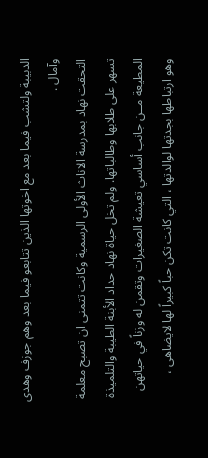الدبيبة ولتشب فيما بعد مع اخوتها الذين تتابعو فيما بعد وهم جوزف وهدى وآمال .
التحقت نهاد بمدرسة الاناث الأولى الرسمية وكانت تتمنى ان تصبح معلمة تسهر على طلابها وطالباتها. ولم تخل حياة نهاد حداد الأبنة الطيبة والتلميذة المطيعة مــن جانب أساسي تعيشة الصغيرات وتقمن له وزناً في حياتهن وهو ارتباطها بجدتها لوالدتها ، التي كانت تكن حباً كبيراً لها لايضاهى ،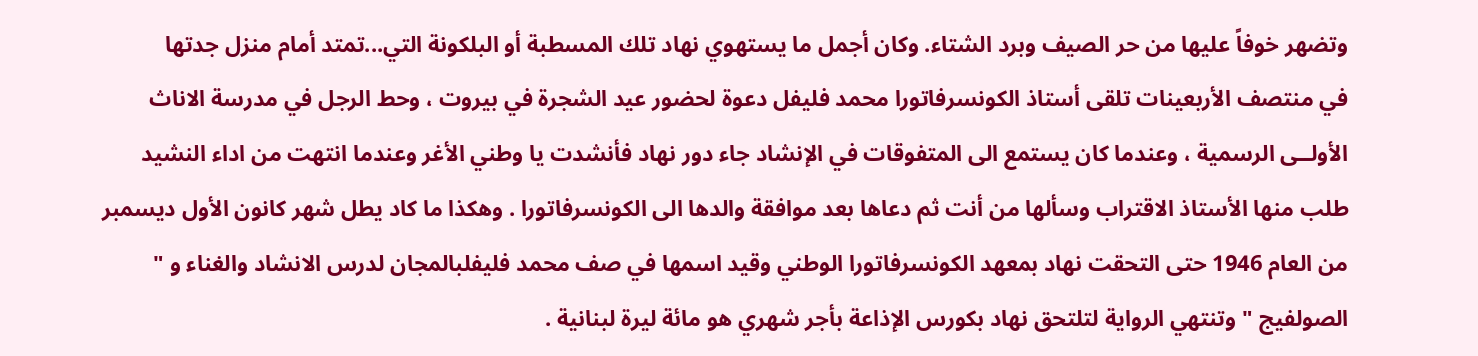وتضهر خوفاً عليها من حر الصيف وبرد الشتاء. وكان أجمل ما يستهوي نهاد تلك المسطبة أو البلكونة التي...تمتد أمام منزل جدتها
في منتصف الأربعينات تلقى أستاذ الكونسرفاتورا محمد فليفل دعوة لحضور عيد الشجرة في بيروت ، وحط الرجل في مدرسة الاناث الأولــى الرسمية ، وعندما كان يستمع الى المتفوقات في الإنشاد جاء دور نهاد فأنشدت يا وطني الأغر وعندما انتهت من اداء النشيد طلب منها الأستاذ الاقتراب وسألها من أنت ثم دعاها بعد موافقة والدها الى الكونسرفاتورا . وهكذا ما كاد يطل شهر كانون الأول ديسمبر من العام 1946 حتى التحقت نهاد بمعهد الكونسرفاتورا الوطني وقيد اسمها في صف محمد فليفلبالمجان لدرس الانشاد والغناء و " الصولفيج " وتنتهي الرواية لتلتحق نهاد بكورس الإذاعة بأجر شهري هو مائة ليرة لبنانية .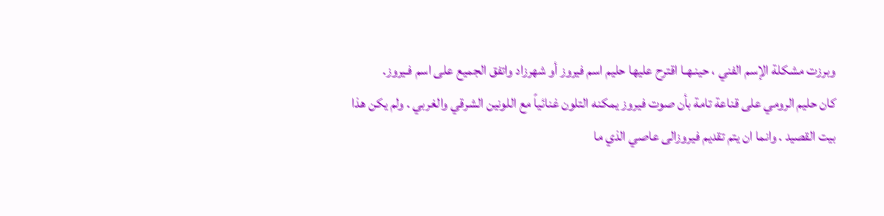وبرزت مشكلة الإسم الفني ، حينـهـا اقترح عليها حليم اسم فيروز أو شهرزاد واتفق الجميع على اسم فـيروز.
كان حليم الرومي على قناعة تامة بأن صوت فيروز يمكنه التلون غنائياً مع اللونين الشرقي والغربي . ولم يكن هذا بيت القصيد . وانما ان يتم تقديم فيروزالى عاصي الذي ما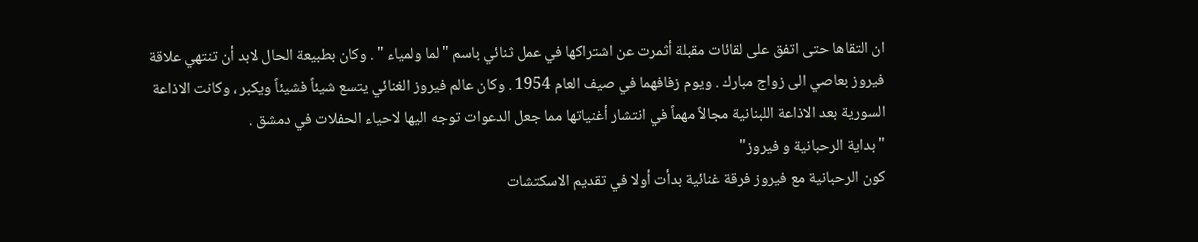ان التقاها حتى اتفق على لقائات مقبلة أثمرت عن اشتراكها في عمل ثنائي باسم "لما ولمياء " . وكان بطبيعة الحال لابد أن تنتهي علاقة فيروز بعاصي الى زواج مبارك . ويوم زفافهما في صيف العام 1954 . وكان عالم فيروز الغنائي يتسع شيئاً فشيئاً ويكبر ، وكانت الاذاعة السورية بعد الاذاعة اللبنانية مجالاً مهماً في انتشار أغنياتها مما جعل الدعوات توجه اليها لاحياء الحفلات في دمشق .
"بداية الرحبانية و فيروز"
كون الرحبانية مع فيروز فرقة غنائية بدأت أولا في تقديم الاسكتشات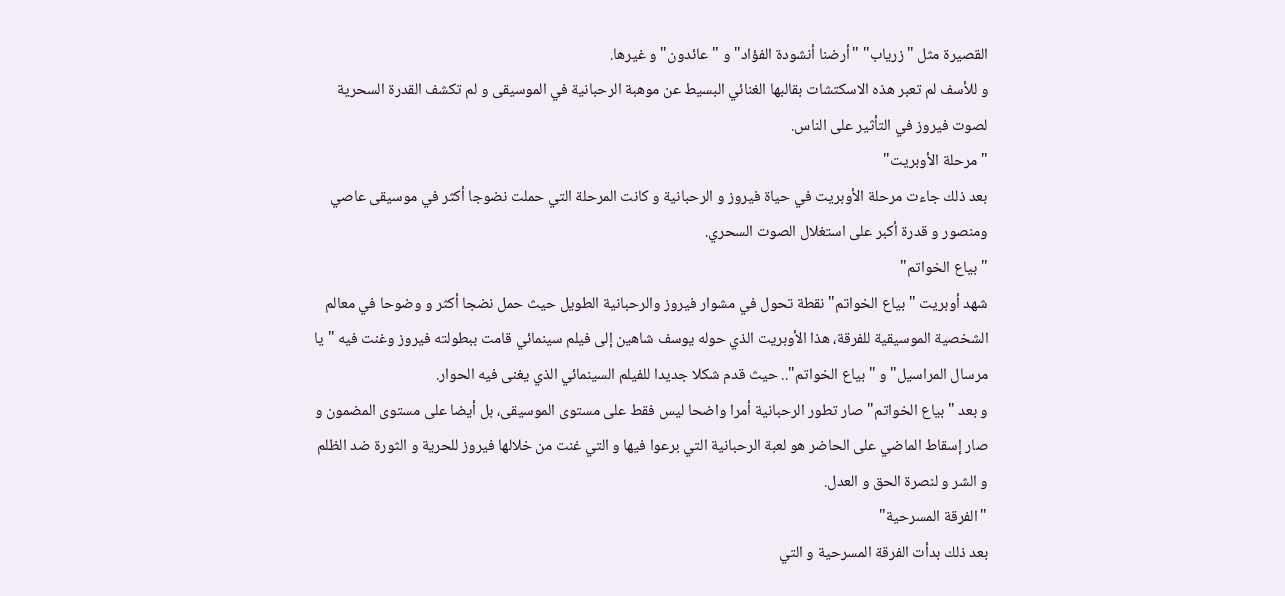القصيرة مثل "زرياب" "أرضنا أنشودة الفؤاد" و "عائدون" و غيرها.
و للأسف لم تعبر هذه الاسكتشات بقالبها الغنائي البسيط عن موهبة الرحبانية في الموسيقى و لم تكشف القدرة السحرية لصوت فيروز في التأثير على الناس.
"مرحلة الأوبريت"
بعد ذلك جاءت مرحلة الأوبريت في حياة فيروز و الرحبانية و كانت المرحلة التي حملت نضوجا أكثر في موسيقى عاصي ومنصور و قدرة أكبر على استغلال الصوت السحري.
"بياع الخواتم"
شهد أوبريت "بياع الخواتم" نقطة تحول في مشوار فيروز والرحبانية الطويل حيث حمل نضجا أكثر و وضوحا في معالم الشخصية الموسيقية للفرقة، هذا الأوبريت الذي حوله يوسف شاهين إلى فيلم سينمائي قامت ببطولته فيروز وغنت فيه "يا مرسال المراسيل" و "بياع الخواتم".. حيث قدم شكلا جديدا للفيلم السينمائي الذي يغنى فيه الحوار.
و بعد "بياع الخواتم" صار تطور الرحبانية أمرا واضحا ليس فقط على مستوى الموسيقى، بل أيضا على مستوى المضمون و صار إسقاط الماضي على الحاضر هو لعبة الرحبانية التي برعوا فيها و التي غنت من خلالها فيروز للحرية و الثورة ضد الظلم و الشر و لنصرة الحق و العدل.
"الفرقة المسرحية"
بعد ذلك بدأت الفرقة المسرحية و التي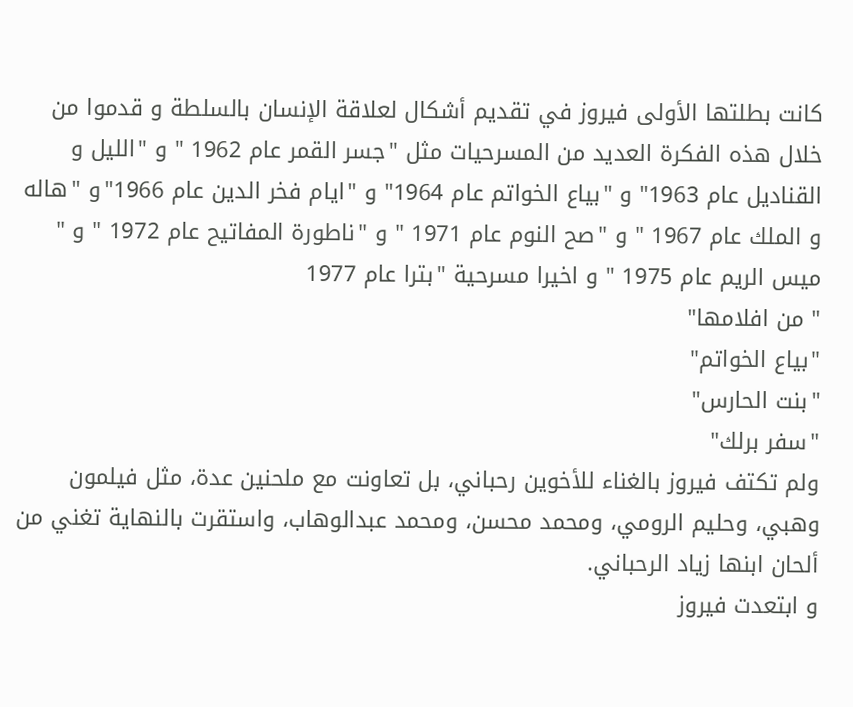كانت بطلتها الأولى فيروز في تقديم أشكال لعلاقة الإنسان بالسلطة و قدموا من خلال هذه الفكرة العديد من المسرحيات مثل "جسر القمر عام 1962 " و "الليل و القناديل عام 1963" و "بياع الخواتم عام 1964" و "ايام فخر الدين عام 1966"و "هاله و الملك عام 1967 " و "صح النوم عام 1971 " و "ناطورة المفاتيح عام 1972 " و " ميس الريم عام 1975 " و اخيرا مسرحية "بترا عام 1977
" من افلامها"
"بياع الخواتم"
"بنت الحارس"
"سفر برلك"
ولم تكتف فيروز بالغناء للأخوين رحباني، بل تعاونت مع ملحنين عدة، مثل فيلمون وهبي، وحليم الرومي، ومحمد محسن، ومحمد عبدالوهاب، واستقرت بالنهاية تغني من ألحان ابنها زياد الرحباني.
و ابتعدت فيروز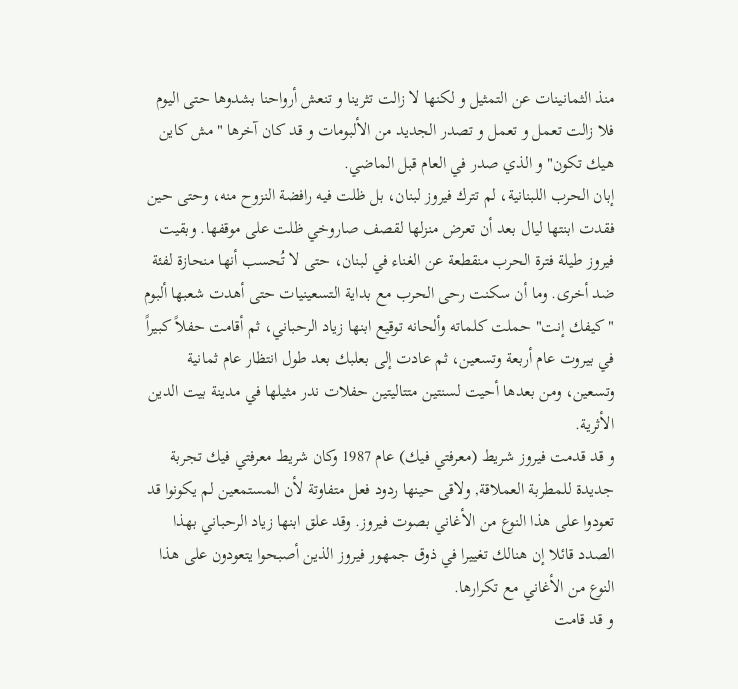منذ الثمانينات عن التمثيل و لكنها لا زالت تثرينا و تنعش أرواحنا بشدوها حتى اليوم فلا زالت تعمل و تعمل و تصدر الجديد من الألبومات و قد كان آخرها "مش كاين هيك تكون" و الذي صدر في العام قبل الماضي.
إبان الحرب اللبنانية، لم تترك فيروز لبنان، بل ظلت فيه رافضة النزوح منه، وحتى حين فقدت ابنتها ليال بعد أن تعرض منزلها لقصف صاروخي ظلت على موقفها. وبقيت فيروز طيلة فترة الحرب منقطعة عن الغناء في لبنان، حتى لا تُحسب أنها منحازة لفئة ضد أخرى. وما أن سكنت رحى الحرب مع بداية التسعينيات حتى أهدت شعبها ألبوم "كيفك إنت" حملت كلماته وألحانه توقيع ابنها زياد الرحباني، ثم أقامت حفلاً كبيراً في بيروت عام أربعة وتسعين، ثم عادت إلى بعلبك بعد طول انتظار عام ثمانية وتسعين، ومن بعدها أحيت لسنتين متتاليتين حفلات ندر مثيلها في مدينة بيت الدين الأثرية.
و قد قدمت فيروز شريط (معرفتي فيك) عام 1987 وكان شريط معرفتي فيك تجربة جديدة للمطربة العملاقة, ولاقى حينها ردود فعل متفاوتة لأن المستمعين لم يكونوا قد تعودوا على هذا النوع من الأغاني بصوت فيروز. وقد علق ابنها زياد الرحباني بهذا الصدد قائلا إن هنالك تغييرا في ذوق جمهور فيروز الذين أصبحوا يتعودون على هذا النوع من الأغاني مع تكرارها.
و قد قامت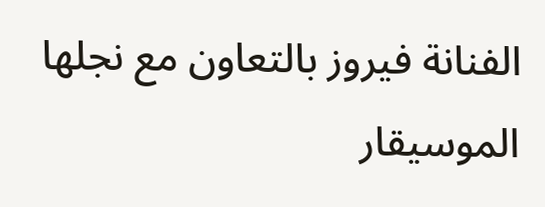الفنانة فيروز بالتعاون مع نجلها الموسيقار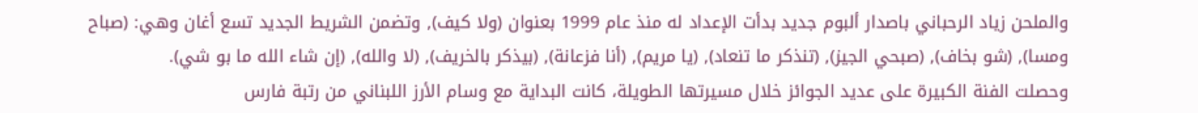والملحن زياد الرحباني باصدار ألبوم جديد بدأت الإعداد له منذ عام 1999 بعنوان (ولا كيف), وتضمن الشريط الجديد تسع أغان وهي: (صباح ومسا), (شو بخاف), (صبحي الجيز), (تنذكر ما تنعاد), (يا مريم), (أنا فزعانة), (بيذكر بالخريف), (لا والله), (إن شاء الله ما بو شي).
وحصلت الفنة الكبيرة على عديد الجوائز خلال مسيرتها الطويلة، كانت البداية مع وسام الأرز اللبناني من رتبة فارس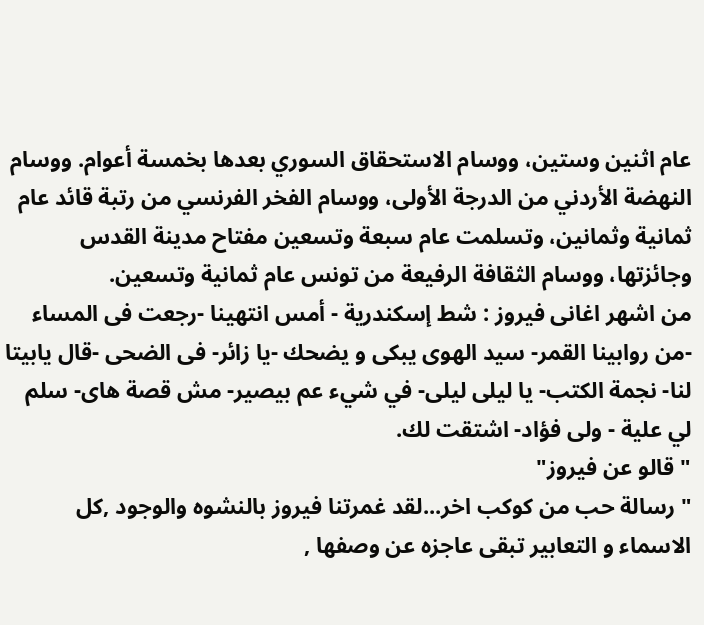عام اثنين وستين، ووسام الاستحقاق السوري بعدها بخمسة أعوام. ووسام النهضة الأردني من الدرجة الأولى، ووسام الفخر الفرنسي من رتبة قائد عام ثمانية وثمانين، وتسلمت عام سبعة وتسعين مفتاح مدينة القدس وجائزتها، ووسام الثقافة الرفيعة من تونس عام ثمانية وتسعين.
من اشهر اغانى فيروز : شط إسكندرية - أمس انتهينا -رجعت فى المساء -من روابينا القمر- سيد الهوى يبكى و يضحك -يا زائر- فى الضحى -قال يابيتا لنا- نجمة الكتب- يا ليلى ليلى- في شيء عم بيصير- مش قصة هاى- سلم لي علية - ولى فؤاد- اشتقت لك.
" قالو عن فيروز"
" رسالة حب من كوكب اخر...لقد غمرتنا فيروز بالنشوه والوجود ,كل الاسماء و التعابير تبقى عاجزه عن وصفها ,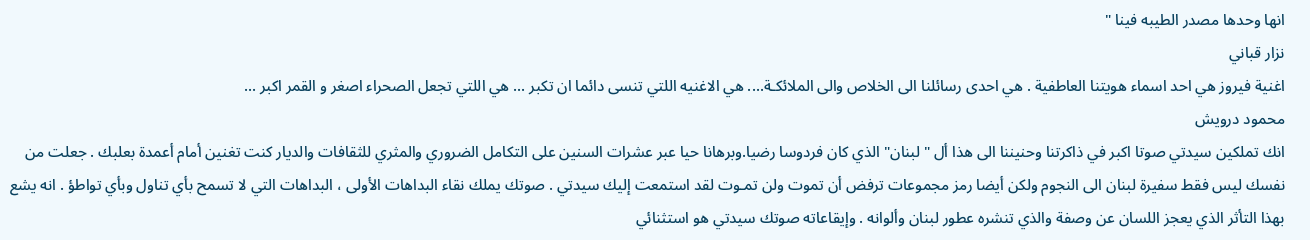انها وحدها مصدر الطيبه فينا "
نزار قباني
اغنية فيروز هي احد اسماء هويتنا العاطفية . هي احدى رسائلنا الى الخلاص والى الملائكـة.... هي الاغنيه اللتي تنسى دائما ان تكبر ... هي اللتي تجعل الصحراء اصغر و القمر اكبر ...
محمود درويش
انك تملكين سيدتي صوتا اكبر في ذاكرتنا وحنيننا الى هذا أل "لبنان" الذي كان فردوسا رضيا.وبرهانا حيا عبر عشرات السنين على التكامل الضروري والمثري للثقافات والديار كنت تغنين أمام أعمدة بعلبك . جعلت من نفسك ليس فقط سفيرة لبنان الى النجوم ولكن أيضا رمز مجموعات ترفض أن تموت ولن تمـوت لقد استمعت إليك سيدتي . صوتك يملك نقاء البداهات الأولى ، البداهات التي لا تسمح بأي تناول وبأي تواطؤ . انه يشع بهذا التأثر الذي يعجز اللسان عن وصفة والذي تنشره عطور لبنان وألوانه . وإيقاعاته صوتك سيدتي هو استثنائي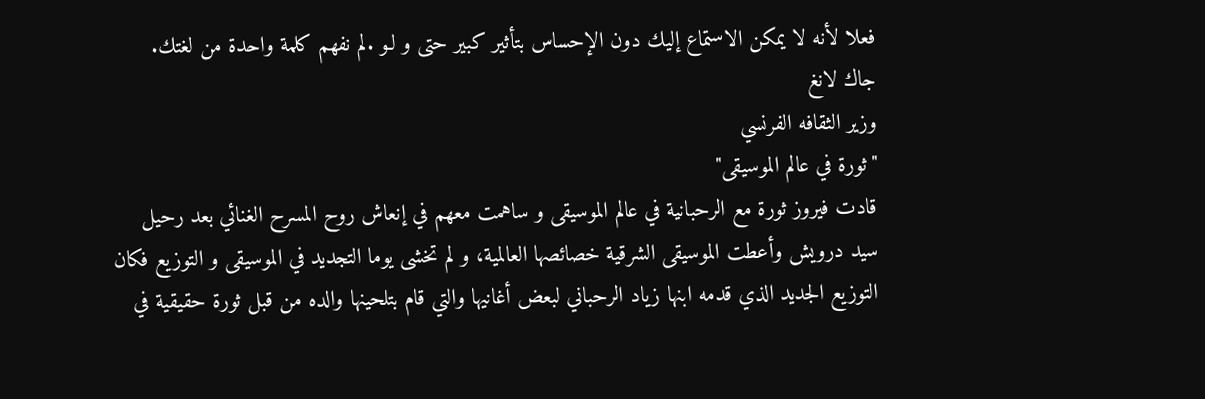فعلا لأنه لا يمكن الاستماع إليك دون الإحساس بتأثير كبير حتى و لـو .لم نفهم كلمة واحدة من لغتك.
جاك لانغ
وزير الثقافه الفرنسي
"ثورة في عالم الموسيقى"
قادت فيروز ثورة مع الرحبانية في عالم الموسيقى و ساهمت معهم في إنعاش روح المسرح الغنائي بعد رحيل سيد درويش وأعطت الموسيقى الشرقية خصائصها العالمية، و لم تخشى يوما التجديد في الموسيقى و التوزيع فكان التوزيع الجديد الذي قدمه ابنها زياد الرحباني لبعض أغانيها والتي قام بتلحينها والده من قبل ثورة حقيقية في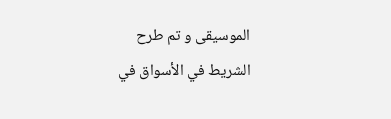الموسيقى و تم طرح الشريط في الأسواق في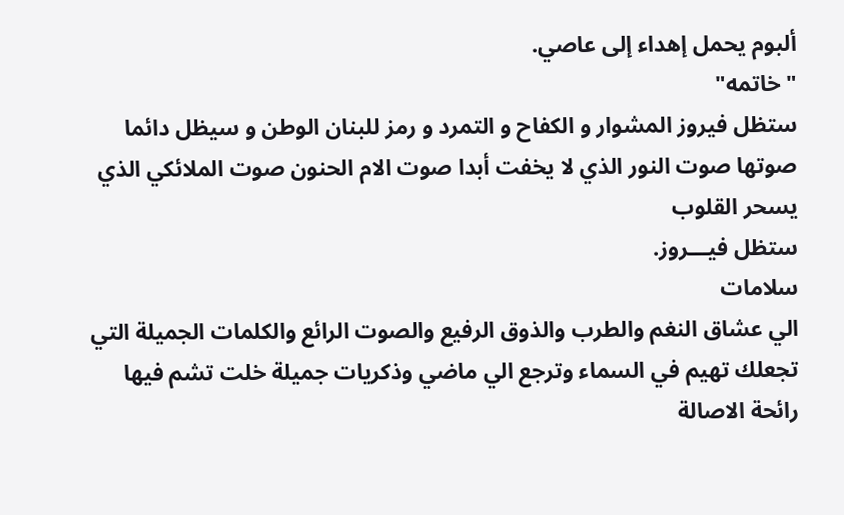ألبوم يحمل إهداء إلى عاصي.
"خاتمه"
ستظل فيروز المشوار و الكفاح و التمرد و رمز للبنان الوطن و سيظل دائما صوتها صوت النور الذي لا يخفت أبدا صوت الام الحنون صوت الملائكي الذي يسحر القلوب
ستظل فيـــروز.
سلامات
الي عشاق النغم والطرب والذوق الرفيع والصوت الرائع والكلمات الجميلة التي تجعلك تهيم في السماء وترجع الي ماضي وذكريات جميلة خلت تشم فيها رائحة الاصالة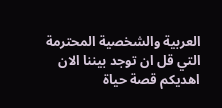العربية والشخصية المحترمة التي قل ان توجد بيننا الان اهديكم قصة حياة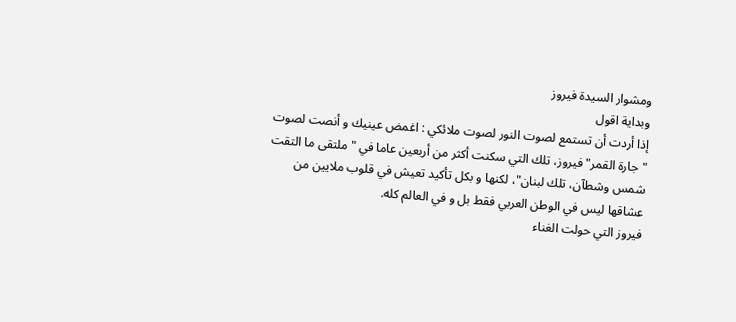ومشوار السيدة فيروز
وبداية اقول
إذا أردت أن تستمع لصوت النور لصوت ملائكي : اغمض عينيك و أنصت لصوت "جارة القمر" فيروز، تلك التي سكنت أكثر من أربعين عاما في "ملتقى ما التقت شمس وشطآن، تلك لبنان"، لكنها و بكل تأكيد تعيش في قلوب ملايين من عشاقها ليس في الوطن العربي فقط بل و في العالم كله.
فيروز التي حولت الغناء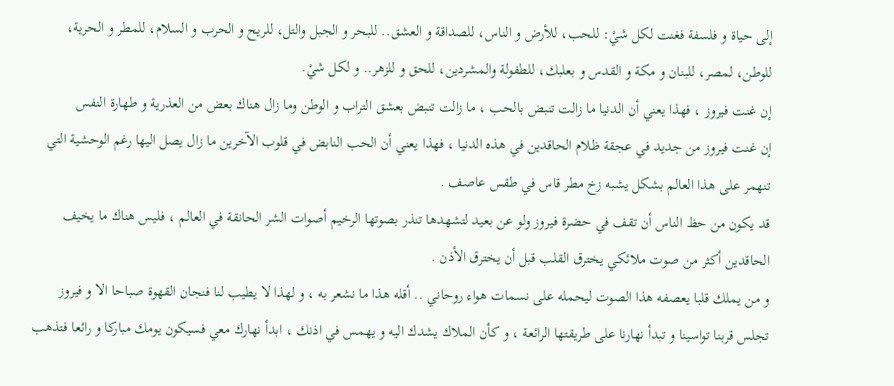إلى حياة و فلسفة فغنت لكل شيْ: للحب، للأرض و الناس، للصداقة و العشق.. للبحر و الجبل والتل، للريح و الحرب و السلام، للمطر و الحرية، للوطن، لمصر، للبنان و مكة و القدس و بعلبك، للطفولة والمشردين، للحق و للزهر.. و لكل شيْ.
إن غنت فيروز ، فهذا يعني أن الدنيا ما زالت تنبض بالحب ، ما زالت تنبض بعشق التراب و الوطن وما زال هناك بعض من العذرية و طهارة النفس
إن غنت فيروز من جديد في عجقة ظلام الحاقدين في هذه الدنيا ، فهذا يعني أن الحب النابض في قلوب الآخرين ما زال يصل اليها رغم الوحشية التي تنهمر على هذا العالم بشكل يشبه زخ مطر قاس في طقس عاصف .
قد يكون من حظ الناس أن تقف في حضرة فيروز ولو عن بعيد لتشهدها تنذر بصوتها الرخيم أصوات الشر الحانقة في العالم ، فليس هناك ما يخيف الحاقدين أكثر من صوت ملائكي يخترق القلب قبل أن يخترق الأذن .
و من يملك قلبا يعصفه هذا الصوت ليحمله على نسمات هواء روحاني .. أقله هذا ما نشعر به ، و لهذا لا يطيب لنا فنجان القهوة صباحا الا و فيروز تجلس قربنا تواسينا و تبدأ نهارنا على طريقتها الرائعة ، و كأن الملاك يشدك اليه و يهمس في اذنك ، ابدأ نهارك معي فسيكون يومك مباركا و رائعا فتذهب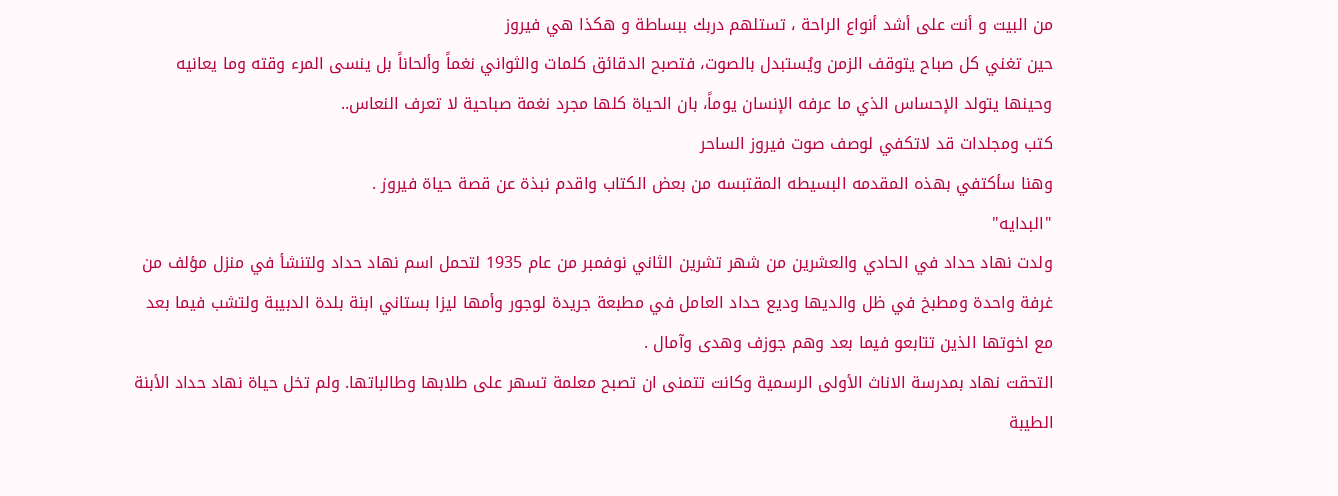من البيت و أنت على أشد أنواع الراحة ، تستلهم دربك ببساطة و هكذا هي فيروز
حين تغني كل صباح يتوقف الزمن ويُستبدل بالصوت، فتصبح الدقائق كلمات والثواني نغماً وألحاناً بل ينسى المرء وقته وما يعانيه وحينها يتولد الإحساس الذي ما عرفه الإنسان يوماً، بان الحياة كلها مجرد نغمة صباحية لا تعرف النعاس..
كتب ومجلدات قد لاتكفي لوصف صوت فيروز الساحر
وهنا سأكتفي بهذه المقدمه البسيطه المقتبسه من بعض الكتاب واقدم نبذة عن قصة حياة فيروز .
"البدايه"
ولدت نهاد حداد في الحادي والعشرين من شهر تشرين الثاني نوفمبر من عام 1935 لتحمل اسم نهاد حداد ولتنشأ في منزل مؤلف من غرفة واحدة ومطبخ في ظل والديها وديع حداد العامل في مطبعة جريدة لوجور وأمها ليزا بستاني ابنة بلدة الدبيبة ولتشب فيما بعد مع اخوتها الذين تتابعو فيما بعد وهم جوزف وهدى وآمال .
التحقت نهاد بمدرسة الاناث الأولى الرسمية وكانت تتمنى ان تصبح معلمة تسهر على طلابها وطالباتها. ولم تخل حياة نهاد حداد الأبنة الطيبة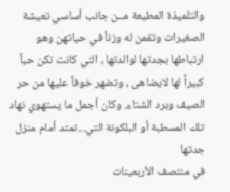والتلميذة المطيعة مــن جانب أساسي تعيشة الصغيرات وتقمن له وزناً في حياتهن وهو ارتباطها بجدتها لوالدتها ، التي كانت تكن حباً كبيراً لها لايضاهى ، وتضهر خوفاً عليها من حر الصيف وبرد الشتاء. وكان أجمل ما يستهوي نهاد تلك المسطبة أو البلكونة التي...تمتد أمام منزل جدتها
في منتصف الأربعينات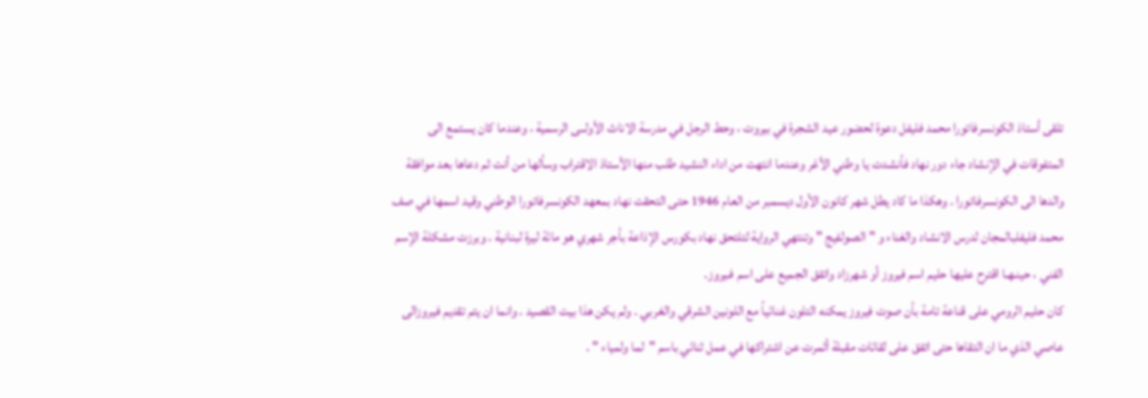تلقى أستاذ الكونسرفاتورا محمد فليفل دعوة لحضور عيد الشجرة في بيروت ، وحط الرجل في مدرسة الاناث الأولــى الرسمية ، وعندما كان يستمع الى المتفوقات في الإنشاد جاء دور نهاد فأنشدت يا وطني الأغر وعندما انتهت من اداء النشيد طلب منها الأستاذ الاقتراب وسألها من أنت ثم دعاها بعد موافقة والدها الى الكونسرفاتورا . وهكذا ما كاد يطل شهر كانون الأول ديسمبر من العام 1946 حتى التحقت نهاد بمعهد الكونسرفاتورا الوطني وقيد اسمها في صف محمد فليفلبالمجان لدرس الانشاد والغناء و " الصولفيج " وتنتهي الرواية لتلتحق نهاد بكورس الإذاعة بأجر شهري هو مائة ليرة لبنانية . وبرزت مشكلة الإسم الفني ، حينـهـا اقترح عليها حليم اسم فيروز أو شهرزاد واتفق الجميع على اسم فـيروز.
كان حليم الرومي على قناعة تامة بأن صوت فيروز يمكنه التلون غنائياً مع اللونين الشرقي والغربي . ولم يكن هذا بيت القصيد . وانما ان يتم تقديم فيروزالى عاصي الذي ما ان التقاها حتى اتفق على لقائات مقبلة أثمرت عن اشتراكها في عمل ثنائي باسم "لما ولمياء " .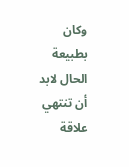وكان بطبيعة الحال لابد أن تنتهي علاقة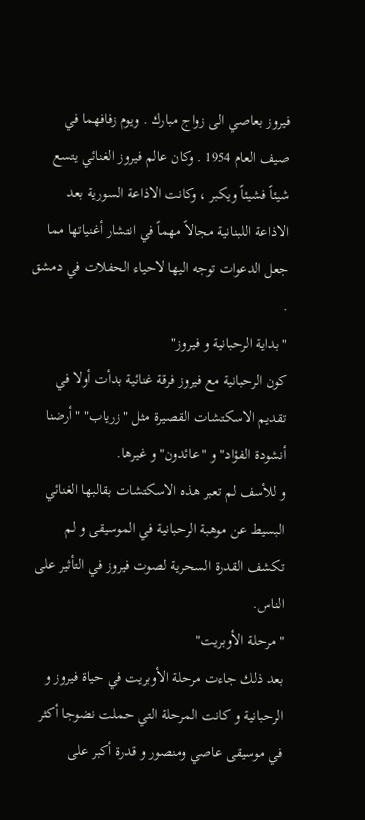فيروز بعاصي الى زواج مبارك . ويوم زفافهما في صيف العام 1954 . وكان عالم فيروز الغنائي يتسع شيئاً فشيئاً ويكبر ، وكانت الاذاعة السورية بعد الاذاعة اللبنانية مجالاً مهماً في انتشار أغنياتها مما جعل الدعوات توجه اليها لاحياء الحفلات في دمشق .
"بداية الرحبانية و فيروز"
كون الرحبانية مع فيروز فرقة غنائية بدأت أولا في تقديم الاسكتشات القصيرة مثل "زرياب" "أرضنا أنشودة الفؤاد" و "عائدون" و غيرها.
و للأسف لم تعبر هذه الاسكتشات بقالبها الغنائي البسيط عن موهبة الرحبانية في الموسيقى و لم تكشف القدرة السحرية لصوت فيروز في التأثير على الناس.
"مرحلة الأوبريت"
بعد ذلك جاءت مرحلة الأوبريت في حياة فيروز و الرحبانية و كانت المرحلة التي حملت نضوجا أكثر في موسيقى عاصي ومنصور و قدرة أكبر على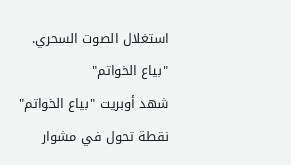استغلال الصوت السحري.
"بياع الخواتم"
شهد أوبريت "بياع الخواتم" نقطة تحول في مشوار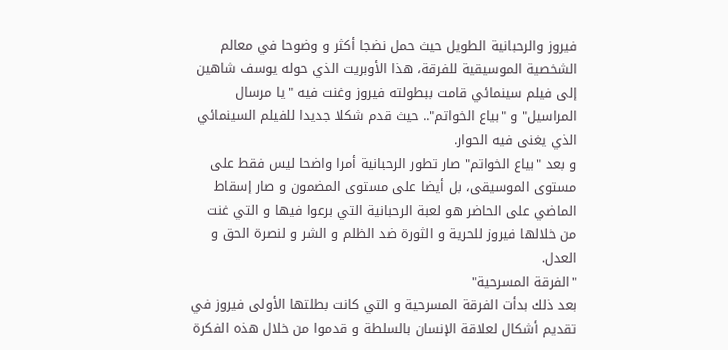فيروز والرحبانية الطويل حيث حمل نضجا أكثر و وضوحا في معالم الشخصية الموسيقية للفرقة، هذا الأوبريت الذي حوله يوسف شاهين إلى فيلم سينمائي قامت ببطولته فيروز وغنت فيه "يا مرسال المراسيل" و "بياع الخواتم".. حيث قدم شكلا جديدا للفيلم السينمائي الذي يغنى فيه الحوار.
و بعد "بياع الخواتم" صار تطور الرحبانية أمرا واضحا ليس فقط على مستوى الموسيقى، بل أيضا على مستوى المضمون و صار إسقاط الماضي على الحاضر هو لعبة الرحبانية التي برعوا فيها و التي غنت من خلالها فيروز للحرية و الثورة ضد الظلم و الشر و لنصرة الحق و العدل.
"الفرقة المسرحية"
بعد ذلك بدأت الفرقة المسرحية و التي كانت بطلتها الأولى فيروز في تقديم أشكال لعلاقة الإنسان بالسلطة و قدموا من خلال هذه الفكرة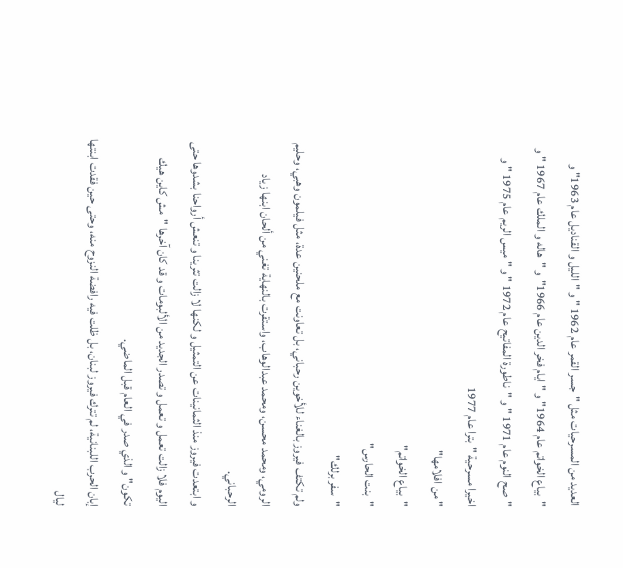العديد من المسرحيات مثل "جسر القمر عام 1962 " و "الليل و القناديل عام 1963" و "بياع الخواتم عام 1964" و "ايام فخر الدين عام 1966"و "هاله و الملك عام 1967 " و "صح النوم عام 1971 " و "ناطورة المفاتيح عام 1972 " و " ميس الريم عام 1975 " و اخيرا مسرحية "بترا عام 1977
" من افلامها"
"بياع الخواتم"
"بنت الحارس"
"سفر برلك"
ولم تكتف فيروز بالغناء للأخوين رحباني، بل تعاونت مع ملحنين عدة، مثل فيلمون وهبي، وحليم الرومي، ومحمد محسن، ومحمد عبدالوهاب، واستقرت بالنهاية تغني من ألحان ابنها زياد الرحباني.
و ابتعدت فيروز منذ الثمانينات عن التمثيل و لكنها لا زالت تثرينا و تنعش أرواحنا بشدوها حتى اليوم فلا زالت تعمل و تعمل و تصدر الجديد من الألبومات و قد كان آخرها "مش كاين هيك تكون" و الذي صدر في العام قبل الماضي.
إبان الحرب اللبنانية، لم تترك فيروز لبنان، بل ظلت فيه رافضة النزوح منه، وحتى حين فقدت ابنتها ليال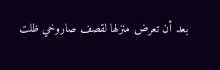بعد أن تعرض منزلها لقصف صاروخي ظلت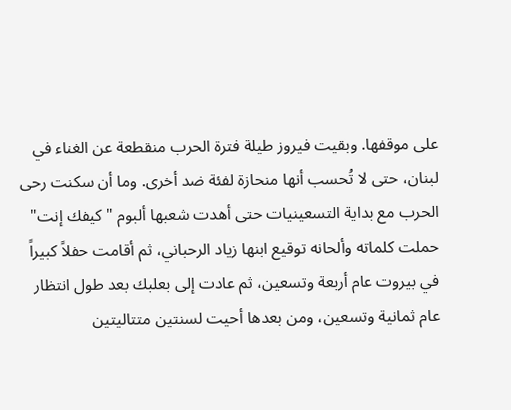على موقفها. وبقيت فيروز طيلة فترة الحرب منقطعة عن الغناء في لبنان، حتى لا تُحسب أنها منحازة لفئة ضد أخرى. وما أن سكنت رحى الحرب مع بداية التسعينيات حتى أهدت شعبها ألبوم "كيفك إنت" حملت كلماته وألحانه توقيع ابنها زياد الرحباني، ثم أقامت حفلاً كبيراً في بيروت عام أربعة وتسعين، ثم عادت إلى بعلبك بعد طول انتظار عام ثمانية وتسعين، ومن بعدها أحيت لسنتين متتاليتين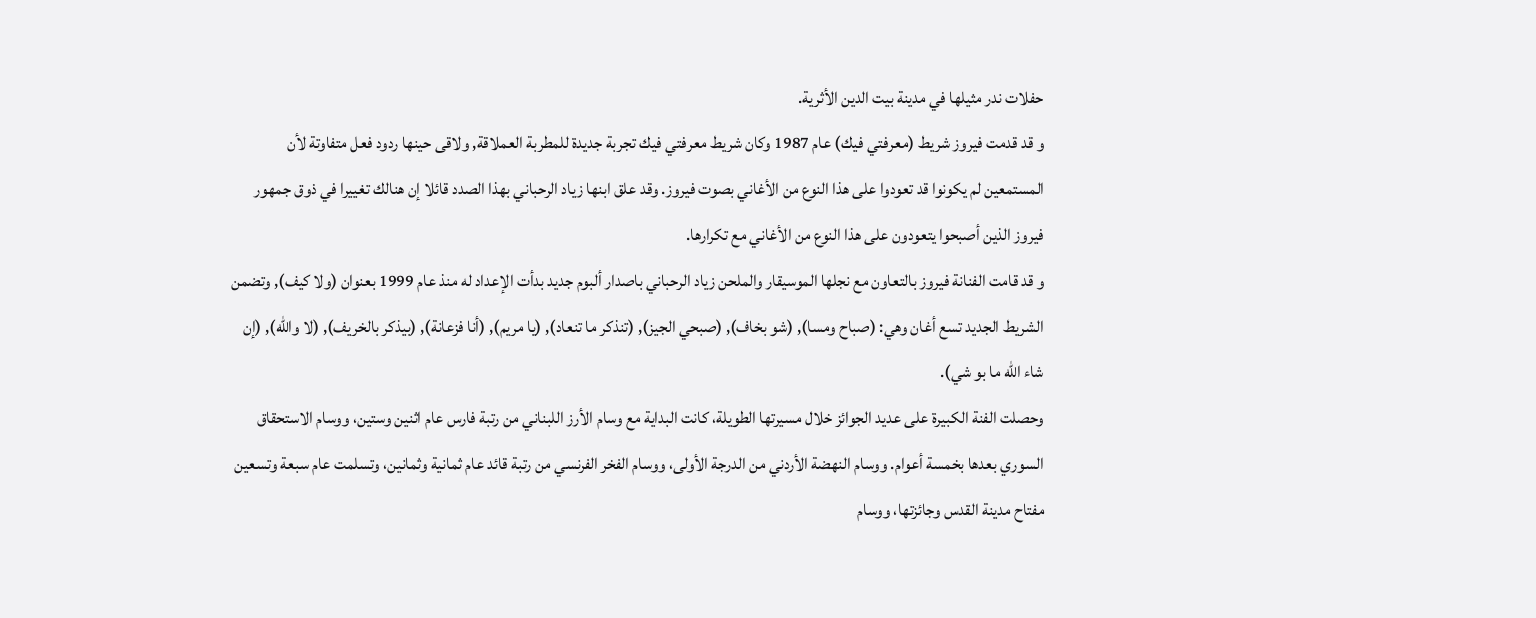حفلات ندر مثيلها في مدينة بيت الدين الأثرية.
و قد قدمت فيروز شريط (معرفتي فيك) عام 1987 وكان شريط معرفتي فيك تجربة جديدة للمطربة العملاقة, ولاقى حينها ردود فعل متفاوتة لأن المستمعين لم يكونوا قد تعودوا على هذا النوع من الأغاني بصوت فيروز. وقد علق ابنها زياد الرحباني بهذا الصدد قائلا إن هنالك تغييرا في ذوق جمهور فيروز الذين أصبحوا يتعودون على هذا النوع من الأغاني مع تكرارها.
و قد قامت الفنانة فيروز بالتعاون مع نجلها الموسيقار والملحن زياد الرحباني باصدار ألبوم جديد بدأت الإعداد له منذ عام 1999 بعنوان (ولا كيف), وتضمن الشريط الجديد تسع أغان وهي: (صباح ومسا), (شو بخاف), (صبحي الجيز), (تنذكر ما تنعاد), (يا مريم), (أنا فزعانة), (بيذكر بالخريف), (لا والله), (إن شاء الله ما بو شي).
وحصلت الفنة الكبيرة على عديد الجوائز خلال مسيرتها الطويلة، كانت البداية مع وسام الأرز اللبناني من رتبة فارس عام اثنين وستين، ووسام الاستحقاق السوري بعدها بخمسة أعوام. ووسام النهضة الأردني من الدرجة الأولى، ووسام الفخر الفرنسي من رتبة قائد عام ثمانية وثمانين، وتسلمت عام سبعة وتسعين مفتاح مدينة القدس وجائزتها، ووسام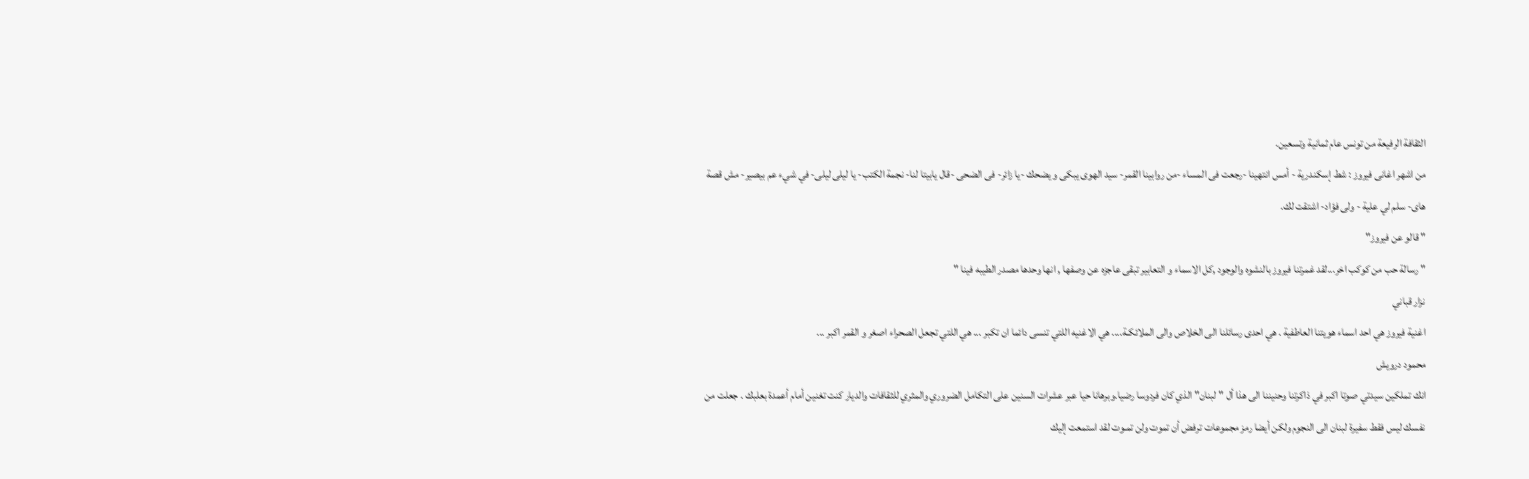الثقافة الرفيعة من تونس عام ثمانية وتسعين.
من اشهر اغانى فيروز : شط إسكندرية - أمس انتهينا -رجعت فى المساء -من روابينا القمر- سيد الهوى يبكى و يضحك -يا زائر- فى الضحى -قال يابيتا لنا- نجمة الكتب- يا ليلى ليلى- في شيء عم بيصير- مش قصة هاى- سلم لي علية - ولى فؤاد- اشتقت لك.
" قالو عن فيروز"
" رسالة حب من كوكب اخر...لقد غمرتنا فيروز بالنشوه والوجود ,كل الاسماء و التعابير تبقى عاجزه عن وصفها , انها وحدها مصدر الطيبه فينا "
نزار قباني
اغنية فيروز هي احد اسماء هويتنا العاطفية . هي احدى رسائلنا الى الخلاص والى الملائكـة.... هي الاغنيه اللتي تنسى دائما ان تكبر ... هي اللتي تجعل الصحراء اصغر و القمر اكبر ...
محمود درويش
انك تملكين سيدتي صوتا اكبر في ذاكرتنا وحنيننا الى هذا أل "لبنان" الذي كان فردوسا رضيا.وبرهانا حيا عبر عشرات السنين على التكامل الضروري والمثري للثقافات والديار كنت تغنين أمام أعمدة بعلبك . جعلت من نفسك ليس فقط سفيرة لبنان الى النجوم ولكن أيضا رمز مجموعات ترفض أن تموت ولن تمـوت لقد استمعت إليك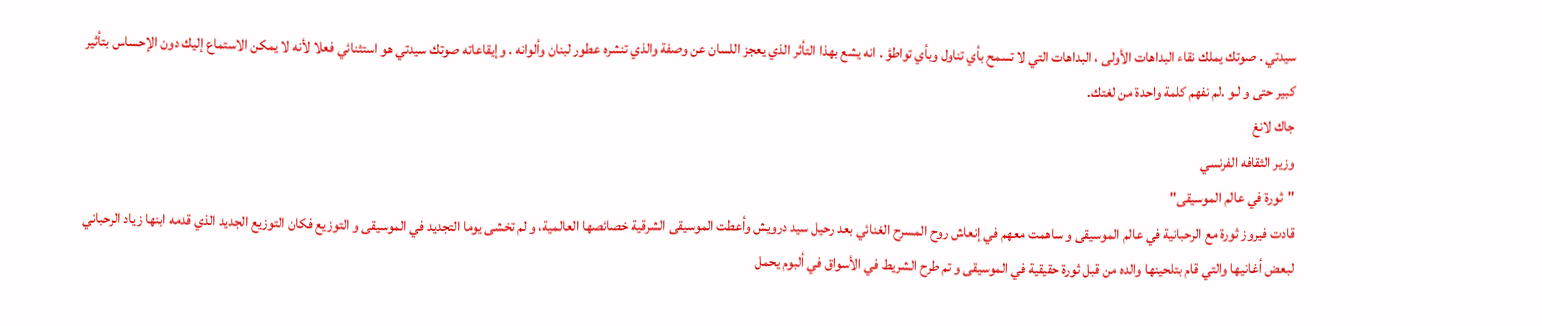سيدتي . صوتك يملك نقاء البداهات الأولى ، البداهات التي لا تسمح بأي تناول وبأي تواطؤ . انه يشع بهذا التأثر الذي يعجز اللسان عن وصفة والذي تنشره عطور لبنان وألوانه . وإيقاعاته صوتك سيدتي هو استثنائي فعلا لأنه لا يمكن الاستماع إليك دون الإحساس بتأثير كبير حتى و لـو .لم نفهم كلمة واحدة من لغتك.
جاك لانغ
وزير الثقافه الفرنسي
"ثورة في عالم الموسيقى"
قادت فيروز ثورة مع الرحبانية في عالم الموسيقى و ساهمت معهم في إنعاش روح المسرح الغنائي بعد رحيل سيد درويش وأعطت الموسيقى الشرقية خصائصها العالمية، و لم تخشى يوما التجديد في الموسيقى و التوزيع فكان التوزيع الجديد الذي قدمه ابنها زياد الرحباني لبعض أغانيها والتي قام بتلحينها والده من قبل ثورة حقيقية في الموسيقى و تم طرح الشريط في الأسواق في ألبوم يحمل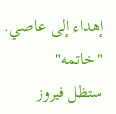إهداء إلى عاصي.
"خاتمه"
ستظل فيروز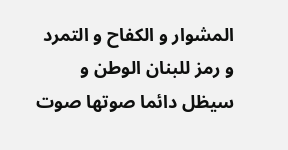المشوار و الكفاح و التمرد و رمز للبنان الوطن و سيظل دائما صوتها صوت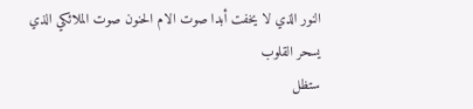النور الذي لا يخفت أبدا صوت الام الحنون صوت الملائكي الذي يسحر القلوب
ستظل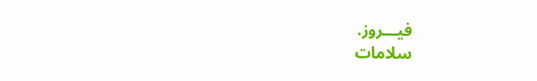فيـــروز.
سلامات